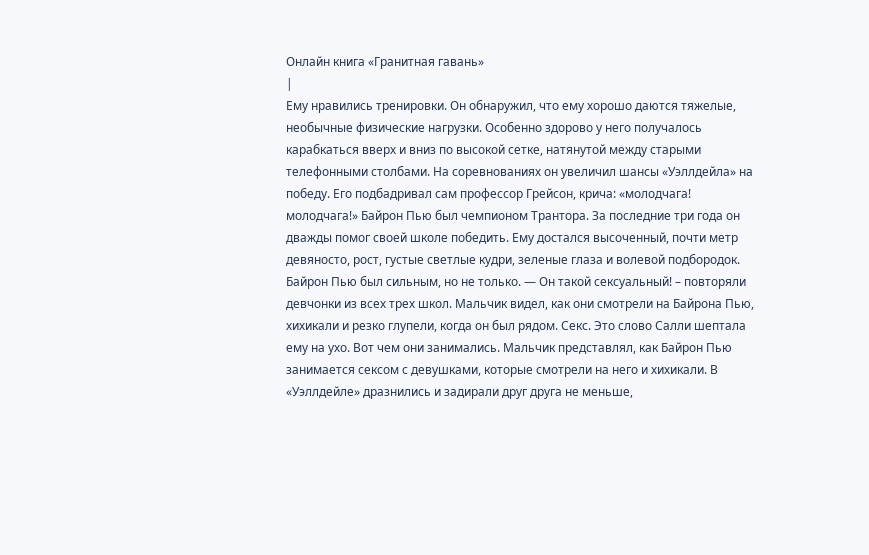Онлайн книга «Гранитная гавань»
|
Ему нравились тренировки. Он обнаружил, что ему хорошо даются тяжелые, необычные физические нагрузки. Особенно здорово у него получалось карабкаться вверх и вниз по высокой сетке, натянутой между старыми телефонными столбами. На соревнованиях он увеличил шансы «Уэллдейла» на победу. Его подбадривал сам профессор Грейсон, крича: «молодчага! молодчага!» Байрон Пью был чемпионом Трантора. За последние три года он дважды помог своей школе победить. Ему достался высоченный, почти метр девяносто, рост, густые светлые кудри, зеленые глаза и волевой подбородок. Байрон Пью был сильным, но не только. — Он такой сексуальный! – повторяли девчонки из всех трех школ. Мальчик видел, как они смотрели на Байрона Пью, хихикали и резко глупели, когда он был рядом. Секс. Это слово Салли шептала ему на ухо. Вот чем они занимались. Мальчик представлял, как Байрон Пью занимается сексом с девушками, которые смотрели на него и хихикали. В «Уэллдейле» дразнились и задирали друг друга не меньше,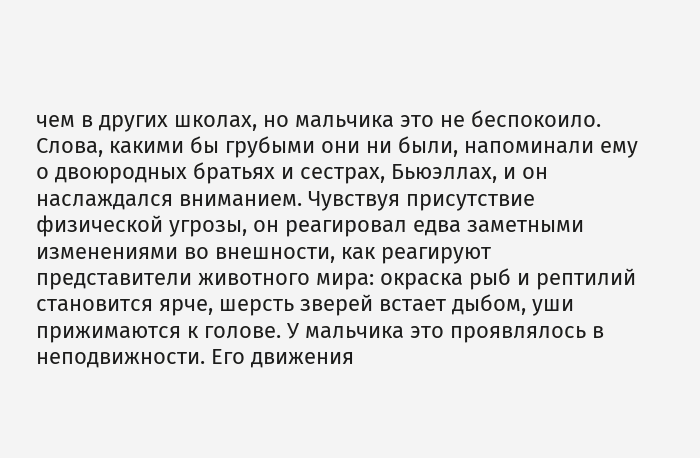чем в других школах, но мальчика это не беспокоило. Слова, какими бы грубыми они ни были, напоминали ему о двоюродных братьях и сестрах, Бьюэллах, и он наслаждался вниманием. Чувствуя присутствие физической угрозы, он реагировал едва заметными изменениями во внешности, как реагируют представители животного мира: окраска рыб и рептилий становится ярче, шерсть зверей встает дыбом, уши прижимаются к голове. У мальчика это проявлялось в неподвижности. Его движения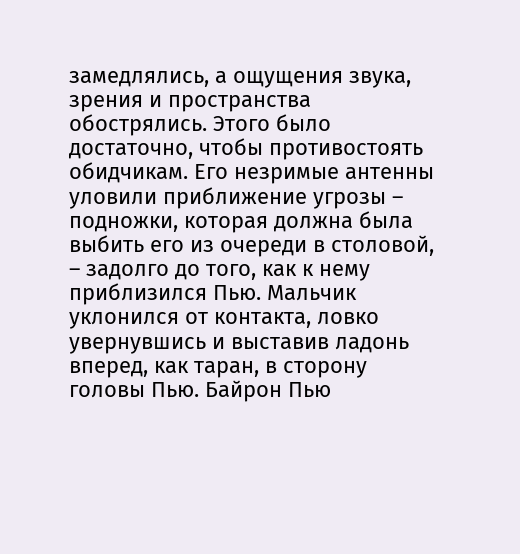замедлялись, а ощущения звука, зрения и пространства обострялись. Этого было достаточно, чтобы противостоять обидчикам. Его незримые антенны уловили приближение угрозы – подножки, которая должна была выбить его из очереди в столовой, – задолго до того, как к нему приблизился Пью. Мальчик уклонился от контакта, ловко увернувшись и выставив ладонь вперед, как таран, в сторону головы Пью. Байрон Пью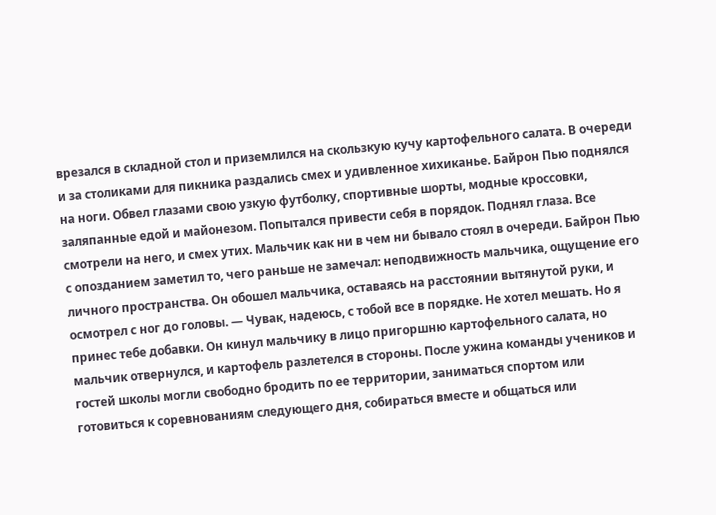врезался в складной стол и приземлился на скользкую кучу картофельного салата. В очереди и за столиками для пикника раздались смех и удивленное хихиканье. Байрон Пью поднялся на ноги. Обвел глазами свою узкую футболку, спортивные шорты, модные кроссовки, заляпанные едой и майонезом. Попытался привести себя в порядок. Поднял глаза. Все смотрели на него, и смех утих. Мальчик как ни в чем ни бывало стоял в очереди. Байрон Пью с опозданием заметил то, чего раньше не замечал: неподвижность мальчика, ощущение его личного пространства. Он обошел мальчика, оставаясь на расстоянии вытянутой руки, и осмотрел с ног до головы. — Чувак, надеюсь, с тобой все в порядке. Не хотел мешать. Но я принес тебе добавки. Он кинул мальчику в лицо пригоршню картофельного салата, но мальчик отвернулся, и картофель разлетелся в стороны. После ужина команды учеников и гостей школы могли свободно бродить по ее территории, заниматься спортом или готовиться к соревнованиям следующего дня, собираться вместе и общаться или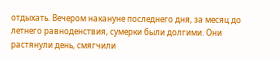отдыхать. Вечером накануне последнего дня, за месяц до летнего равноденствия, сумерки были долгими. Они растянули день, смягчили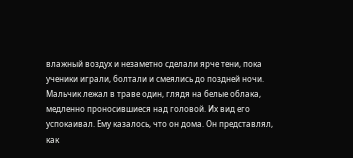влажный воздух и незаметно сделали ярче тени, пока ученики играли, болтали и смеялись до поздней ночи. Мальчик лежал в траве один, глядя на белые облака, медленно проносившиеся над головой. Их вид его успокаивал. Ему казалось, что он дома. Он представлял, как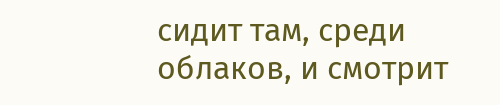сидит там, среди облаков, и смотрит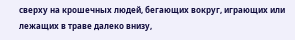сверху на крошечных людей, бегающих вокруг, играющих или лежащих в траве далеко внизу,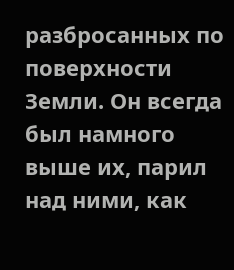разбросанных по поверхности Земли. Он всегда был намного выше их, парил над ними, как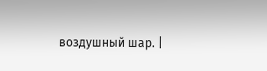воздушный шар. |